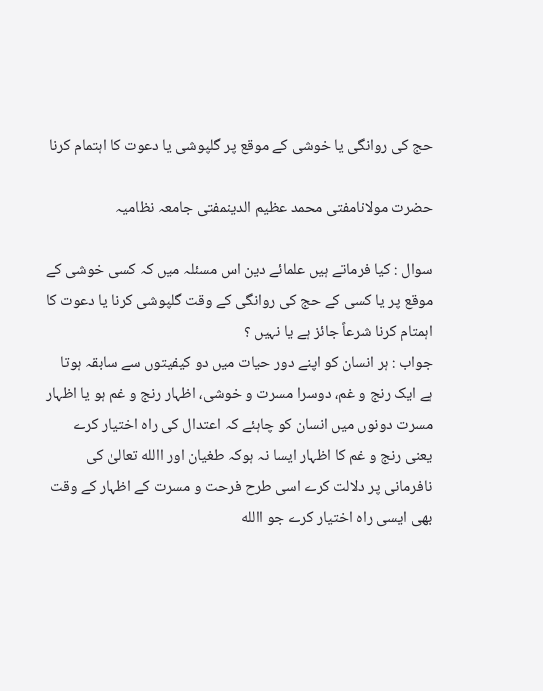حج کی روانگی یا خوشی کے موقع پر گلپوشی یا دعوت کا اہتمام کرنا

حضرت مولانامفتی محمد عظیم الدینمفتی جامعہ نظامیہ

سوال : کیا فرماتے ہیں علمائے دین اس مسئلہ میں کہ کسی خوشی کے موقع پر یا کسی کے حج کی روانگی کے وقت گلپوشی کرنا یا دعوت کا اہمتام کرنا شرعاً جائز ہے یا نہیں ؟
جواب : ہر انسان کو اپنے دور حیات میں دو کیفیتوں سے سابقہ ہوتا ہے ایک رنج و غم، دوسرا مسرت و خوشی، اظہار رنج و غم ہو یا اظہار مسرت دونوں میں انسان کو چاہئے کہ اعتدال کی راہ اختیار کرے یعنی رنج و غم کا اظہار ایسا نہ ہوکہ طغیان اور االله تعالیٰ کی نافرمانی پر دلالت کرے اسی طرح فرحت و مسرت کے اظہار کے وقت بھی ایسی راہ اختیار کرے جو االله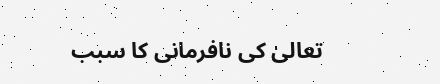تعالیٰ کی نافرمانی کا سبب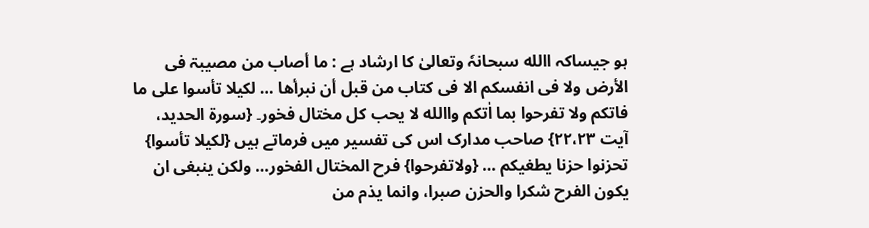ہو جیساکہ االله سبحانہٗ وتعالیٰ کا ارشاد ہے : ما أصاب من مصیبۃ فی الأرض ولا فی انفسکم الا فی کتاب من قبل أن نبرأھا … لکیلا تأسوا علی ما فاتکم ولا تفرحوا بما اٰتکم واالله لا یحب کل مختال فخور۔ {سورۃ الحدید، آیت ۲۲،۲۳} صاحب مدارک اس کی تفسیر میں فرماتے ہیں {لکیلا تأسوا} تحزنوا حزنا یطغیکم … {ولاتفرحوا} فرح المختال الفخور… ولکن ینبغی ان یکون الفرح شکرا والحزن صبرا، وانما یذم من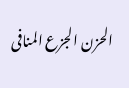الحزن الجزع المنافی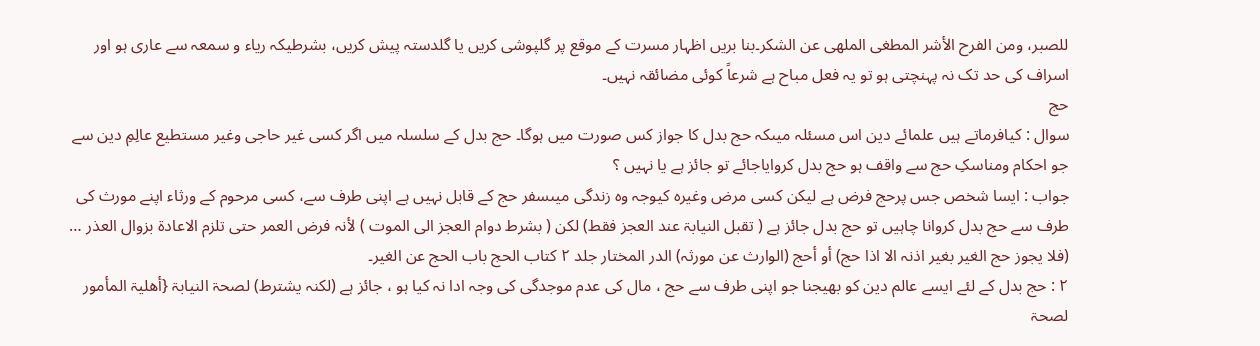للصبر، ومن الفرح الأشر المطغی الملھی عن الشکر۔بنا بریں اظہار مسرت کے موقع پر گلپوشی کریں یا گلدستہ پیش کریں، بشرطیکہ ریاء و سمعہ سے عاری ہو اور اسراف کی حد تک نہ پہنچتی ہو تو یہ فعل مباح ہے شرعاً کوئی مضائقہ نہیں۔
حج
سوال : کیافرماتے ہیں علمائے دین اس مسئلہ میںکہ حج بدل کا جواز کس صورت میں ہوگا۔ حج بدل کے سلسلہ میں اگر کسی غیر حاجی وغیر مستطیع عالِمِ دین سے جو احکام ومناسکِ حج سے واقف ہو حج بدل کروایاجائے تو جائز ہے یا نہیں ؟
جواب : ایسا شخص جس پرحج فرض ہے لیکن کسی مرض وغیرہ کیوجہ وہ زندگی میںسفر حج کے قابل نہیں ہے اپنی طرف سے، کسی مرحوم کے ورثاء اپنے مورث کی طرف سے حج بدل کروانا چاہیں تو حج بدل جائز ہے ( تقبل النیابۃ عند العجز فقط) لکن ( بشرط دوام العجز الی الموت ) لأنہ فرض العمر حتی تلزم الاعادۃ بزوال العذر … (فلا یجوز حج الغیر بغیر اذنہ الا اذا حج) أو أحج (الوارث عن مورثہ) الدر المختار جلد ۲ کتاب الحج باب الحج عن الغیر۔
۲ : حج بدل کے لئے ایسے عالم دین کو بھیجنا جو اپنی طرف سے حج ، مال کی عدم موجدگی کی وجہ ادا نہ کیا ہو ، جائز ہے (لکنہ یشترط) لصحۃ النیابۃ {أھلیۃ المأمور لصحۃ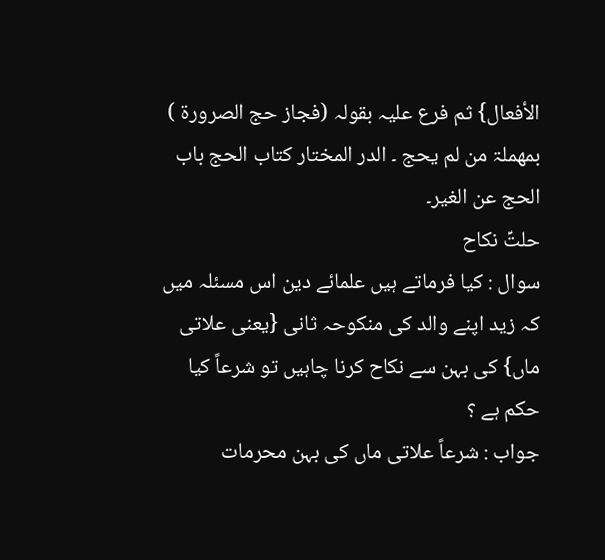الأفعال} ثم فرع علیہ بقولہ (فجاز حج الصرورۃ ) بمھملۃ من لم یحج ۔ الدر المختار کتاب الحج باب الحج عن الغیر۔
حلتِّ نکاح
سوال : کیا فرماتے ہیں علمائے دین اس مسئلہ میں کہ زید اپنے والد کی منکوحہ ثانی {یعنی علاتی ماں} کی بہن سے نکاح کرنا چاہیں تو شرعاً کیا حکم ہے ؟
جواب : شرعاً علاتی ماں کی بہن محرمات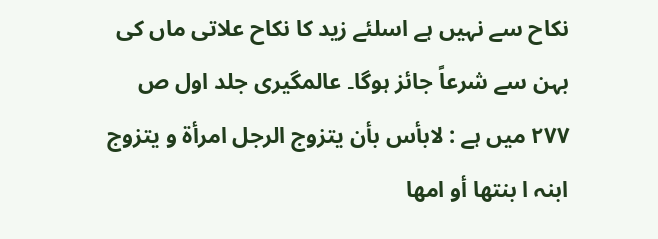نکاح سے نہیں ہے اسلئے زید کا نکاح علاتی ماں کی بہن سے شرعاً جائز ہوگا۔ عالمگیری جلد اول ص ۲۷۷ میں ہے : لابأس بأن یتزوج الرجل امرأۃ و یتزوج ابنہ ا بنتھا أو امھا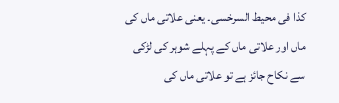کذا فی محیط السرخسی۔ یعنی علاتی ماں کی ماں اور علاتی ماں کے پہلے شوہر کی لڑکی سے نکاح جائز ہے تو علاتی ماں کی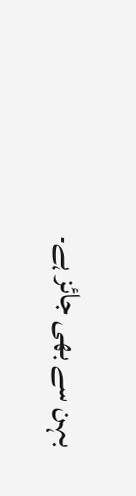بہن سے بھی جائز ہے۔